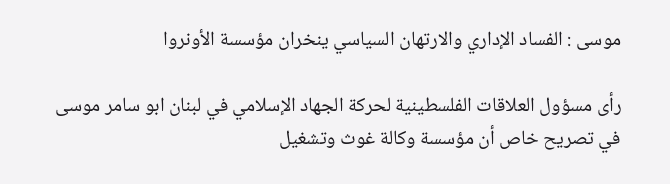موسى : الفساد الإداري والارتهان السياسي ينخران مؤسسة الأونروا

رأى مسؤول العلاقات الفلسطينية لحركة الجهاد الإسلامي في لبنان ابو سامر موسى في تصريح خاص أن مؤسسة وكالة غوث وتشغيل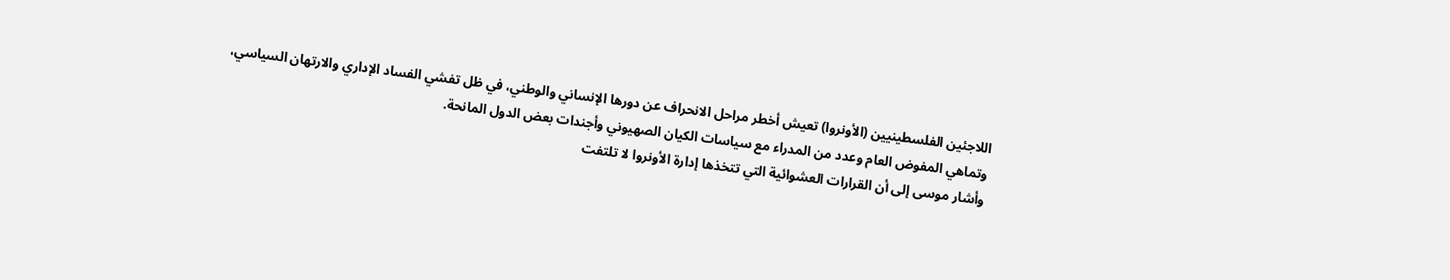اللاجئين الفلسطينيين (الأونروا) تعيش أخطر مراحل الانحراف عن دورها الإنساني والوطني، في ظل تفشي الفساد الإداري والارتهان السياسي، وتماهي المفوض العام وعدد من المدراء مع سياسات الكيان الصهيوني وأجندات بعض الدول المانحة.
وأشار موسى إلى أن القرارات العشوائية التي تتخذها إدارة الأونروا لا تلتفت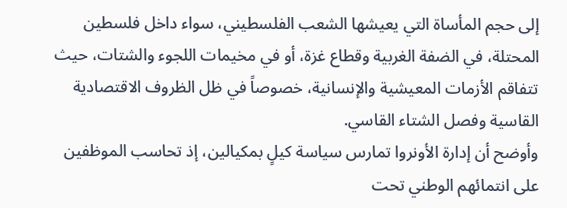إلى حجم المأساة التي يعيشها الشعب الفلسطيني، سواء داخل فلسطين المحتلة، في الضفة الغربية وقطاع غزة، أو في مخيمات اللجوء والشتات، حيث تتفاقم الأزمات المعيشية والإنسانية، خصوصاً في ظل الظروف الاقتصادية القاسية وفصل الشتاء القاسي.
وأوضح أن إدارة الأونروا تمارس سياسة كيلٍ بمكيالين، إذ تحاسب الموظفين على انتمائهم الوطني تحت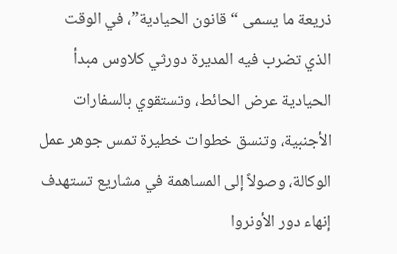ذريعة ما يسمى “قانون الحيادية”، في الوقت الذي تضرب فيه المديرة دورثي كلاوس مبدأ الحيادية عرض الحائط، وتستقوي بالسفارات الأجنبية، وتنسق خطوات خطيرة تمس جوهر عمل الوكالة، وصولاً إلى المساهمة في مشاريع تستهدف إنهاء دور الأونروا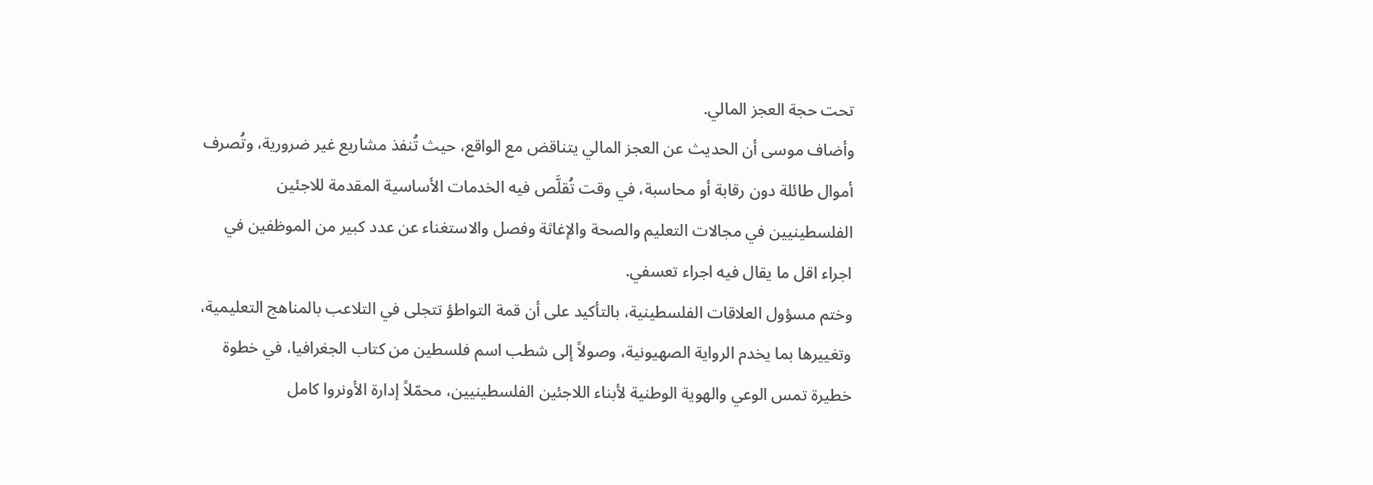تحت حجة العجز المالي.
وأضاف موسى أن الحديث عن العجز المالي يتناقض مع الواقع، حيث تُنفذ مشاريع غير ضرورية، وتُصرف أموال طائلة دون رقابة أو محاسبة، في وقت تُقلَّص فيه الخدمات الأساسية المقدمة للاجئين الفلسطينيين في مجالات التعليم والصحة والإغاثة وفصل والاستغناء عن عدد كبير من الموظفين في اجراء اقل ما يقال فيه اجراء تعسفي.
وختم مسؤول العلاقات الفلسطينية، بالتأكيد على أن قمة التواطؤ تتجلى في التلاعب بالمناهج التعليمية، وتغييرها بما يخدم الرواية الصهيونية، وصولاً إلى شطب اسم فلسطين من كتاب الجغرافيا، في خطوة خطيرة تمس الوعي والهوية الوطنية لأبناء اللاجئين الفلسطينيين، محمّلاً إدارة الأونروا كامل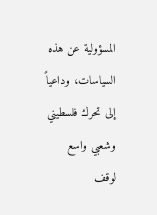المسؤولية عن هذه السياسات، وداعياً إلى تحرك فلسطيني وشعبي واسع لوقف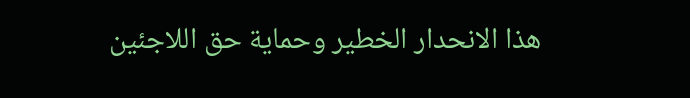هذا الانحدار الخطير وحماية حق اللاجئين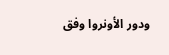ودور الأونروا وفق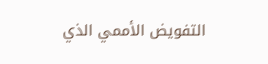التفويض الأممي الذي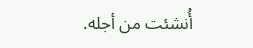أُنشئت من أجله.